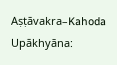Aṣṭāvakra–Kahoda Upākhyāna: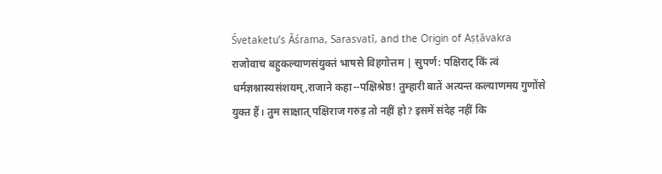Śvetaketu’s Āśrama, Sarasvatī, and the Origin of Aṣṭāvakra
राजोवाच बहुकल्याणसंयुक्तं भाषसे विहगोत्तम | सुपर्ण: पक्षिराट् किं त्वं धर्मज्ञश्नास्यसंशयम्,राजाने कहा--पक्षिश्रेष्ठ! तुम्हारी बातें अत्यन्त कल्याणमय गुणोंसे युक्त हैं। तुम साक्षात् पक्षिराज गरुड़ तो नहीं हो? इसमें संदेह नहीं कि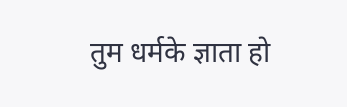तुम धर्मके ज्ञाता हो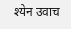श्येन उवाच